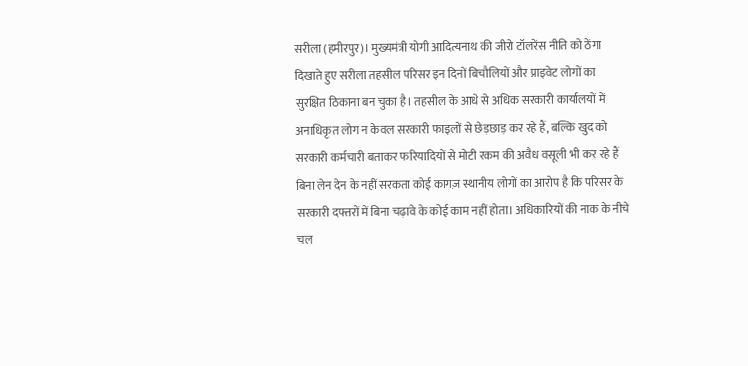सरीला (हमीरपुर)। मुख्यमंत्री योगी आदित्यनाथ की जीरो टॉलरेंस नीति को ठेंगा दिखाते हुए सरीला तहसील परिसर इन दिनों बिचौलियों और प्राइवेट लोगों का सुरक्षित ठिकाना बन चुका है। तहसील के आधे से अधिक सरकारी कार्यालयों में अनाधिकृत लोग न केवल सरकारी फाइलों से छेड़छाड़ कर रहे हैं, बल्कि खुद को सरकारी कर्मचारी बताकर फरियादियों से मोटी रकम की अवैध वसूली भी कर रहे हैं बिना लेन देन के नहीं सरकता कोई कागज़ स्थानीय लोगों का आरोप है कि परिसर के सरकारी दफ्तरों में बिना चढ़ावे के कोई काम नहीं होता। अधिकारियों की नाक के नीचे चल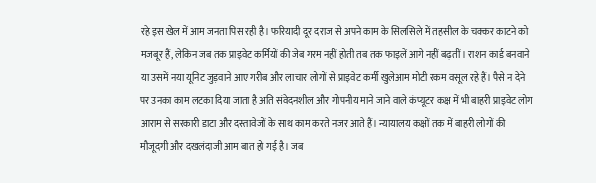रहे इस खेल में आम जनता पिस रही है। फरियादी दूर दराज से अपने काम के सिलसिले में तहसील के चक्कर काटने को मजबूर हैं, लेकिन जब तक प्राइवेट कर्मियों की जेब गरम नहीं होती तब तक फाइलें आगे नहीं बढ़तीं। राशन कार्ड बनवाने या उसमें नया यूनिट जुड़वाने आए गरीब और लाचार लोगों से प्राइवेट कर्मी खुलेआम मोटी रकम वसूल रहे हैं। पैसे न देने पर उनका काम लटका दिया जाता है अति संवेदनशील और गोपनीय माने जाने वाले कंप्यूटर कक्ष में भी बाहरी प्राइवेट लोग आराम से सरकारी डाटा और दस्तावेजों के साथ काम करते नजर आते हैं। न्यायालय कक्षों तक में बाहरी लोगों की मौजूदगी और दखलंदाजी आम बात हो गई है। जब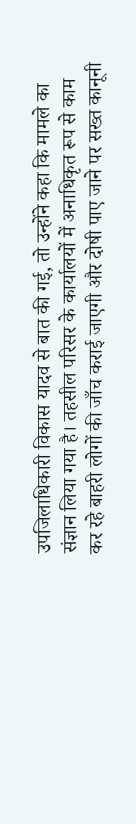उपजिलाधिकारी विकास यादव से बात की गई, तो उन्होंने कहा कि मामले का संज्ञान लिया गया है। तहसील परिसर के कार्यालयों में अनाधिकृत रूप से काम कर रहे बाहरी लोगों की जाँच कराई जाएगी और दोषी पाए जाने पर सख्त कानूनी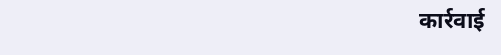कार्रवाई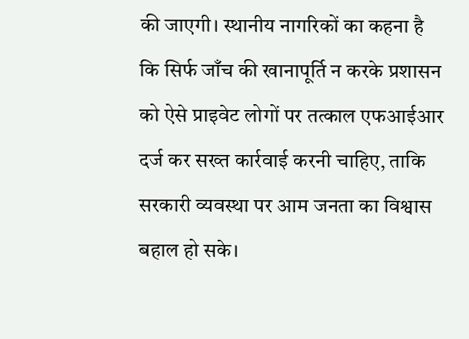की जाएगी। स्थानीय नागरिकों का कहना है कि सिर्फ जाँच की खानापूर्ति न करके प्रशासन को ऐसे प्राइवेट लोगों पर तत्काल एफआईआर दर्ज कर सख्त कार्रवाई करनी चाहिए, ताकि सरकारी व्यवस्था पर आम जनता का विश्वास बहाल हो सके।